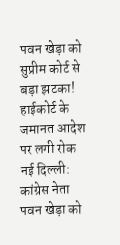पवन खेड़ा को सुप्रीम कोर्ट से बड़ा झटका! हाईकोर्ट के जमानत आदेश पर लगी रोक
नई दिल्ली: कांग्रेस नेता पवन खेड़ा को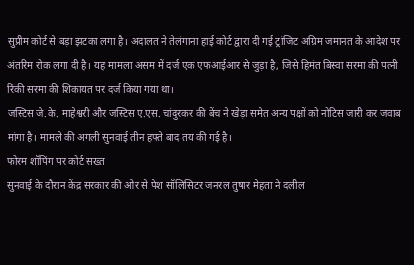सुप्रीम कोर्ट से बड़ा झटका लगा है। अदालत ने तेलंगाना हाई कोर्ट द्वारा दी गई ट्रांजिट अग्रिम जमानत के आदेश पर अंतरिम रोक लगा दी है। यह मामला असम में दर्ज एक एफआईआर से जुड़ा है, जिसे हिमंत बिस्वा सरमा की पत्नी रिंकी सरमा की शिकायत पर दर्ज किया गया था।
जस्टिस जे.के. माहेश्वरी और जस्टिस ए.एस. चांदुरकर की बेंच ने खेड़ा समेत अन्य पक्षों को नोटिस जारी कर जवाब मांगा है। मामले की अगली सुनवाई तीन हफ्ते बाद तय की गई है।
फोरम शॉपिंग पर कोर्ट सख्त
सुनवाई के दौरान केंद्र सरकार की ओर से पेश सॉलिसिटर जनरल तुषार मेहता ने दलील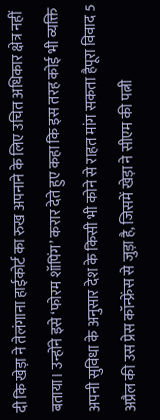दी कि खेड़ा ने तेलंगाना हाईकोर्ट का रुख अपनाने के लिए उचित अधिकार क्षेत्र नहीं बताया। उन्होंने इसे ‘फोरम शॉपिंग’ करार देते हुए कहा कि इस तरह कोई भी व्यक्ति अपनी सुविधा के अनुसार देश के किसी भी कोने से राहत मांग सकता हैपूरा विवाद 5 अप्रैल की उस प्रेस कॉन्फ्रेंस से जुड़ा है, जिसमें खेड़ा ने सीएम की पत्नी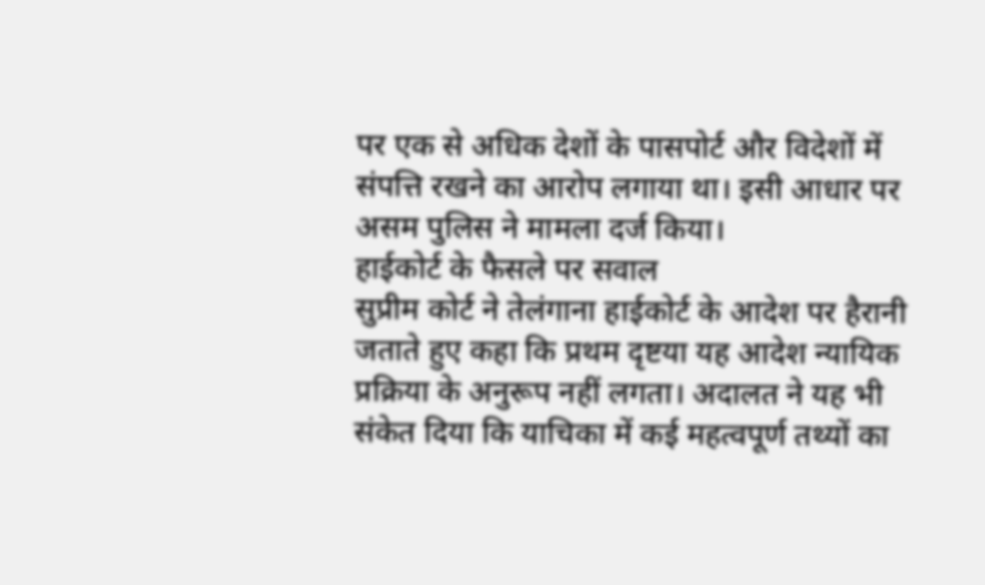पर एक से अधिक देशों के पासपोर्ट और विदेशों में संपत्ति रखने का आरोप लगाया था। इसी आधार पर असम पुलिस ने मामला दर्ज किया।
हाईकोर्ट के फैसले पर सवाल
सुप्रीम कोर्ट ने तेलंगाना हाईकोर्ट के आदेश पर हैरानी जताते हुए कहा कि प्रथम दृष्टया यह आदेश न्यायिक प्रक्रिया के अनुरूप नहीं लगता। अदालत ने यह भी संकेत दिया कि याचिका में कई महत्वपूर्ण तथ्यों का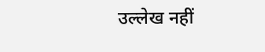उल्लेख नहीं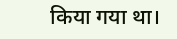किया गया था।